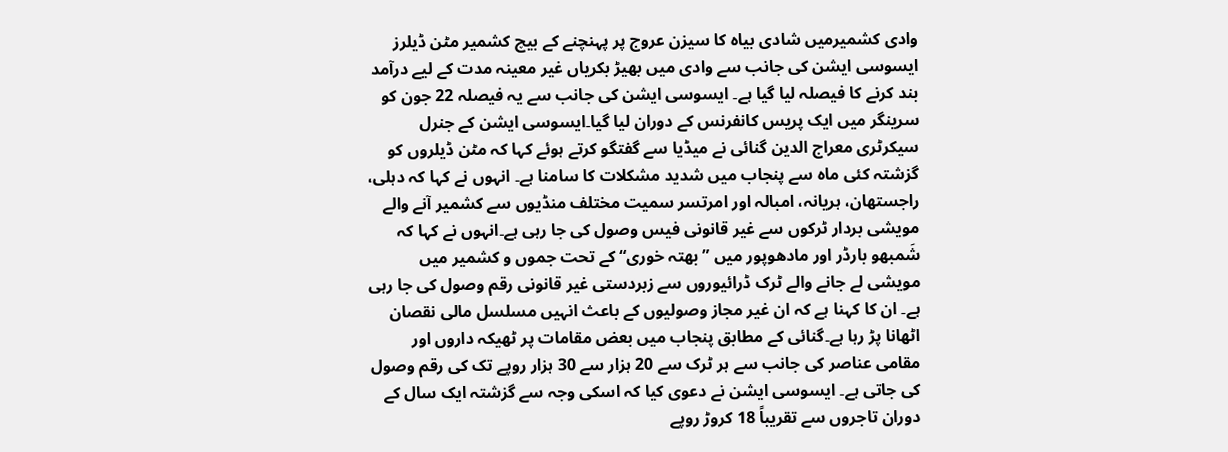وادی کشمیرمیں شادی بیاہ کا سیزن عروج پر پہنچنے کے بیچ کشمیر مٹن ڈیلرز ایسوسی ایشن کی جانب سے وادی میں بھیڑ بکریاں غیر معینہ مدت کے لیے درآمد بند کرنے کا فیصلہ لیا گیا ہے۔ ایسوسی ایشن کی جانب سے یہ فیصلہ 22 جون کو سرینگر میں ایک پریس کانفرنس کے دوران لیا گیا۔ایسوسی ایشن کے جنرل سیکرٹری معراج الدین گنائی نے میڈیا سے گفتگو کرتے ہوئے کہا کہ مٹن ڈیلروں کو گزشتہ کئی ماہ سے پنجاب میں شدید مشکلات کا سامنا ہے۔ انہوں نے کہا کہ دہلی، راجستھان، ہریانہ، امبالہ اور امرتسر سمیت مختلف منڈیوں سے کشمیر آنے والے مویشی بردار ٹرکوں سے غیر قانونی فیس وصول کی جا رہی ہے۔انہوں نے کہا کہ شَمبھو بارڈر اور مادھوپور میں ”بھتہ خوری“ کے تحت جموں و کشمیر میں مویشی لے جانے والے ٹرک ڈرائیوروں سے زبردستی غیر قانونی رقم وصول کی جا رہی ہے۔ ان کا کہنا ہے کہ ان غیر مجاز وصولیوں کے باعث انہیں مسلسل مالی نقصان اٹھانا پڑ رہا ہے۔گنائی کے مطابق پنجاب میں بعض مقامات پر ٹھیکہ داروں اور مقامی عناصر کی جانب سے ہر ٹرک سے 20 ہزار سے 30 ہزار روپے تک کی رقم وصول کی جاتی ہے۔ ایسوسی ایشن نے دعوی کیا کہ اسکی وجہ سے گزشتہ ایک سال کے دوران تاجروں سے تقریباً 18 کروڑ روپے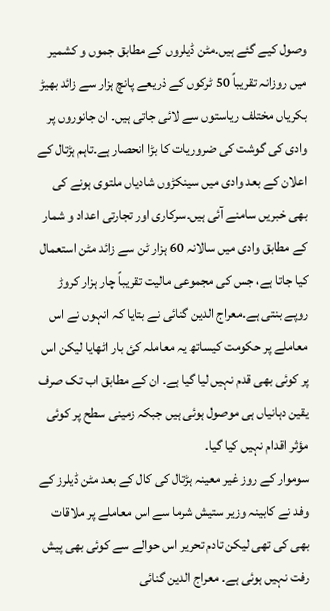وصول کیے گئے ہیں۔مٹن ڈیلروں کے مطابق جموں و کشمیر میں روزانہ تقریباً 50 ٹرکوں کے ذریعے پانچ ہزار سے زائد بھیڑ بکریاں مختلف ریاستوں سے لائی جاتی ہیں۔ ان جانوروں پر وادی کی گوشت کی ضروریات کا بڑا انحصار ہے۔تاہم ہڑتال کے اعلان کے بعد وادی میں سینکڑوں شادیاں ملتوی ہونے کی بھی خبریں سامنے آئی ہیں۔سرکاری اور تجارتی اعداد و شمار کے مطابق وادی میں سالانہ 60 ہزار ٹن سے زائد مٹن استعمال کیا جاتا ہے، جس کی مجموعی مالیت تقریباً چار ہزار کروڑ روپے بنتی ہے۔معراج الدین گنائی نے بتایا کہ انہوں نے اس معاملے پر حکومت کیساتھ یہ معاملہ کئ بار اٹھایا لیکن اس پر کوئی بھی قدم نہیں لیا گیا ہے۔ ان کے مطابق اب تک صرف یقین دہانیاں ہی موصول ہوئی ہیں جبکہ زمینی سطح پر کوئی مؤثر اقدام نہیں کیا گیا۔
سوموار کے روز غیر معینہ ہڑتال کی کال کے بعد مٹن ڈیلرز کے وفد نے کابینہ وزیر ستیش شرما سے اس معاملے پر ملاقات بھی کی تھی لیکن تادم تحریر اس حوالے سے کوئی بھی پیش رفت نہیں ہوئی ہے۔ معراج الدین گنائی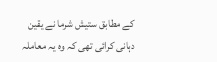کے مطابق ستیش شرما نے یقین دہانی کرائی تھی کہ وہ یہ معاملہ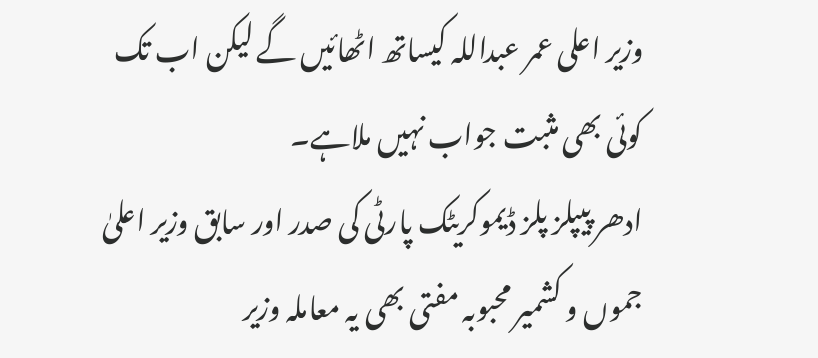وزیر اعلی عمر عبداللہ کیساتھ اٹھائیں گے لیکن اب تک کوئی بھی مثبت جواب نہیں ملاہے۔
ادھر پیپلز پلز ڈیموکریٹک پارٹی کی صدر اور سابق وزیر اعلیٰ جموں و کشمیر محبوبہ مفتی بھی یہ معاملہ وزیر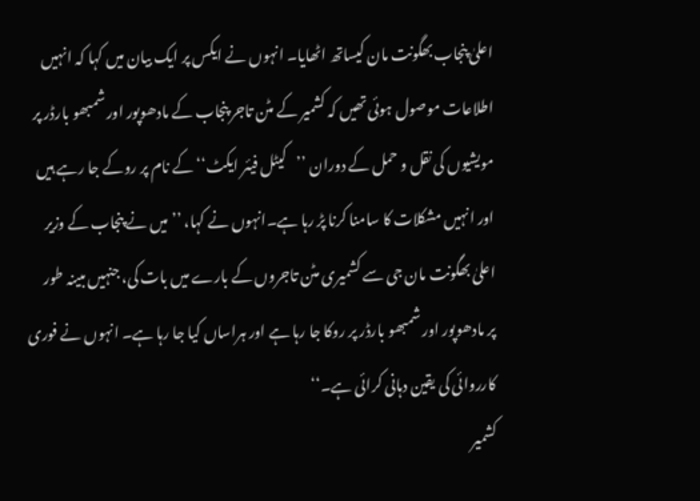اعلیٰ پنجاب بھگونت مان کیساتھ اٹھایا۔ انہوں نے ایکس پر ایک بیان میں کہا کہ انہیں اطلاعات موصول ہوئی تھیں کہ کشمیر کے مٹن تاجر پنجاب کے مادھوپور اور شمبھو بارڈر پر مویشیوں کی نقل و حمل کے دوران ’’کیٹل فیئر ایکٹ‘‘ کے نام پر روکے جا رہے ہیں اور انہیں مشکلات کا سامنا کرنا پڑ رہا ہے۔انہوں نے کہا، ’’میں نے پنجاب کے وزیر اعلیٰ بھگونت مان جی سے کشمیری مٹن تاجروں کے بارے میں بات کی، جنہیں مبینہ طور پر مادھوپور اور شمبھو بارڈر پر روکا جا رہا ہے اور ہراساں کیا جا رہا ہے۔ انہوں نے فوری کارروائی کی یقین دہانی کرائی ہے۔‘‘
کشمیر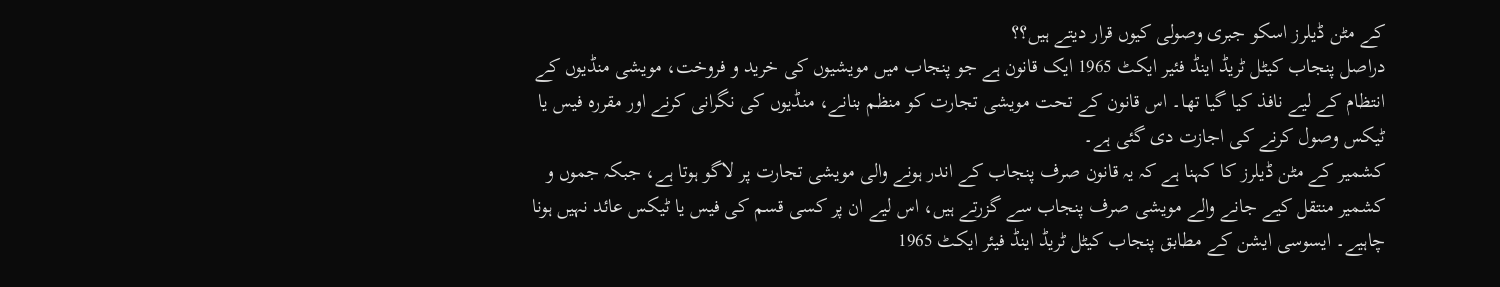کے مٹن ڈیلرز اسکو جبری وصولی کیوں قرار دیتے ہیں؟؟
دراصل پنجاب کیٹل ٹریڈ اینڈ فئیر ایکٹ 1965 ایک قانون ہے جو پنجاب میں مویشیوں کی خرید و فروخت، مویشی منڈیوں کے انتظام کے لیے نافذ کیا گیا تھا۔ اس قانون کے تحت مویشی تجارت کو منظم بنانے، منڈیوں کی نگرانی کرنے اور مقررہ فیس یا ٹیکس وصول کرنے کی اجازت دی گئی ہے۔
کشمیر کے مٹن ڈیلرز کا کہنا ہے کہ یہ قانون صرف پنجاب کے اندر ہونے والی مویشی تجارت پر لاگو ہوتا ہے، جبکہ جموں و کشمیر منتقل کیے جانے والے مویشی صرف پنجاب سے گزرتے ہیں، اس لیے ان پر کسی قسم کی فیس یا ٹیکس عائد نہیں ہونا چاہیے۔ ایسوسی ایشن کے مطابق پنجاب کیٹل ٹریڈ اینڈ فیئر ایکٹ 1965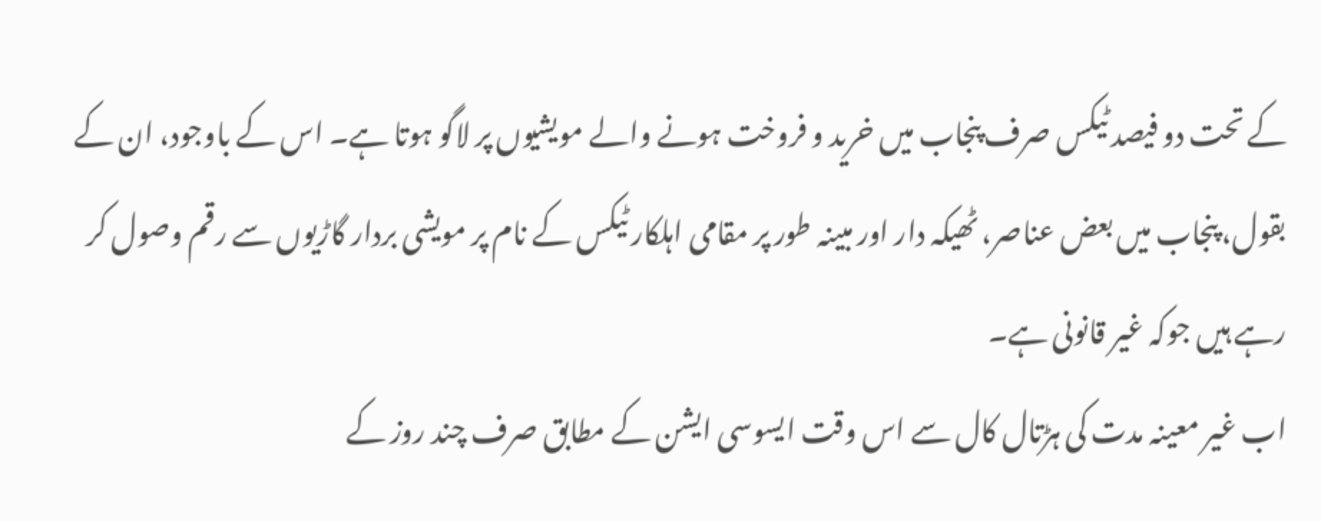کے تحت دو فیصد ٹیکس صرف پنجاب میں خرید و فروخت ہونے والے مویشیوں پر لاگو ہوتا ہے۔ اس کے باوجود، ان کے بقول، پنجاب میں بعض عناصر، ٹھیکہ دار اور مبینہ طور پر مقامی اہلکار ٹیکس کے نام پر مویشی بردار گاڑیوں سے رقم وصول کر رہے ہیں جوکہ غیر قانونی ہے۔
اب غیر معینہ مدت کی ہڑتال کال سے اس وقت ایسوسی ایشن کے مطابق صرف چند روز کے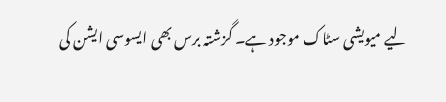لیے میویشی سٹاک موجود ہے۔ گزشتہ برس بھی ایسوسی ایشن کی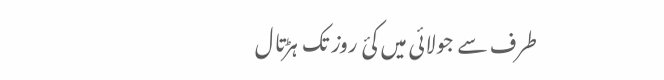طرف سے جولائی میں کئ روز تک ہڑتال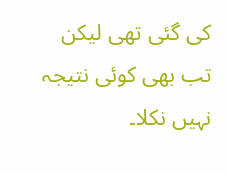کی گئی تھی لیکن تب بھی کوئی نتیجہ نہیں نکلا۔